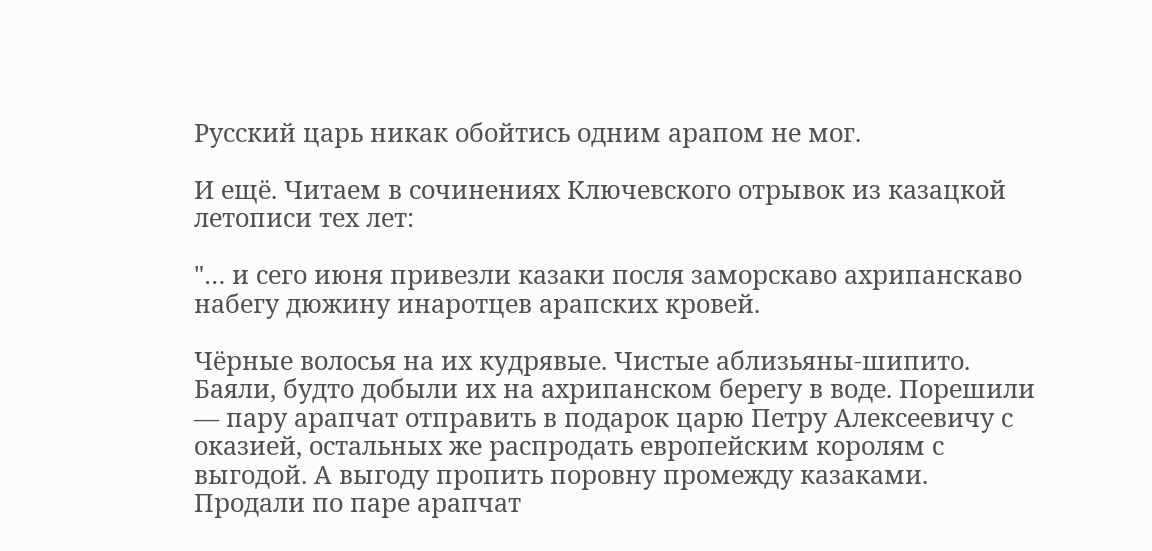Русский царь никак обойтись одним арапом не мог.

И ещё. Читаем в сочинениях Ключевского отрывок из казацкой летописи тех лет:

"… и сего июня привезли казаки посля заморскаво ахрипанскаво набегу дюжину инаротцев арапских кровей.

Чёрные волосья на их кудрявые. Чистые аблизьяны-шипито. Баяли, будто добыли их на ахрипанском берегу в воде. Порешили — пару арапчат отправить в подарок царю Петру Алексеевичу с оказией, остальных же распродать европейским королям с выгодой. А выгоду пропить поровну промежду казаками. Продали по паре арапчат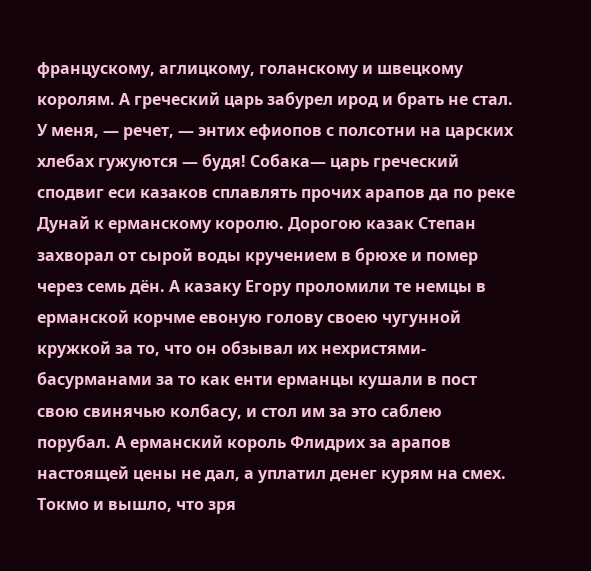францускому, аглицкому, голанскому и швецкому королям. А греческий царь забурел ирод и брать не стал. У меня, — речет, — энтих ефиопов с полсотни на царских хлебах гужуются — будя! Собака— царь греческий сподвиг еси казаков сплавлять прочих арапов да по реке Дунай к ерманскому королю. Дорогою казак Степан захворал от сырой воды кручением в брюхе и помер через семь дён. А казаку Егору проломили те немцы в ерманской корчме евоную голову своею чугунной кружкой за то, что он обзывал их нехристями-басурманами за то как енти ерманцы кушали в пост свою свинячью колбасу, и стол им за это саблею порубал. А ерманский король Флидрих за арапов настоящей цены не дал, а уплатил денег курям на смех. Токмо и вышло, что зря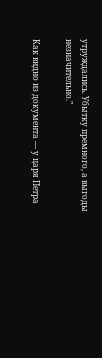утруждались. Убытку премного, а выгоды незначительно."

Как видно из документа — у царя Петра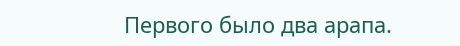Первого было два арапа.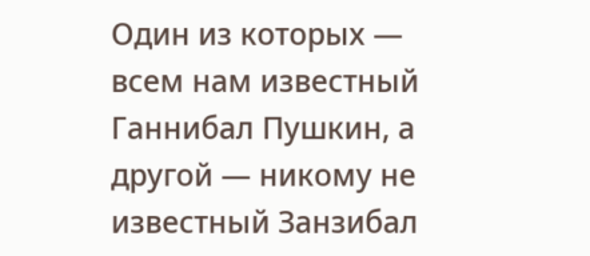Один из которых — всем нам известный Ганнибал Пушкин, а другой — никому не известный Занзибал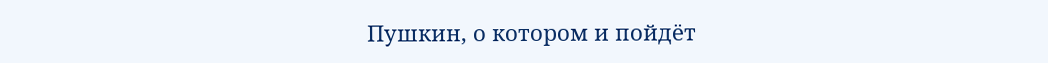Пушкин, о котором и пойдёт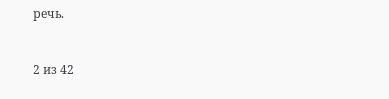речь.



2 из 42